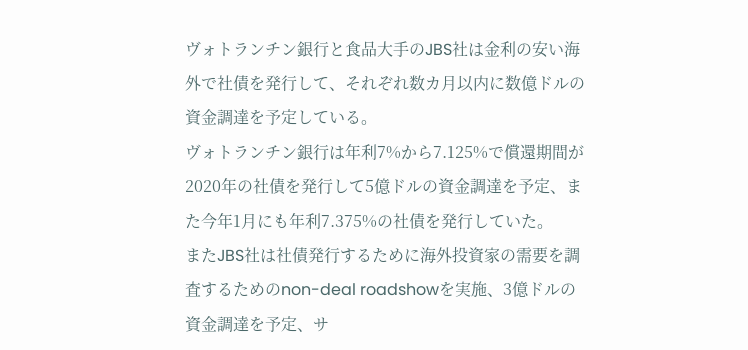ヴォトランチン銀行と食品大手のJBS社は金利の安い海外で社債を発行して、それぞれ数カ月以内に数億ドルの資金調達を予定している。
ヴォトランチン銀行は年利7%から7.125%で償還期間が2020年の社債を発行して5億ドルの資金調達を予定、また今年1月にも年利7.375%の社債を発行していた。
またJBS社は社債発行するために海外投資家の需要を調査するためのnon-deal roadshowを実施、3億ドルの資金調達を予定、サ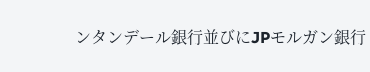ンタンデール銀行並びにJPモルガン銀行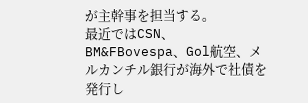が主幹事を担当する。
最近ではCSN、BM&FBovespa、Gol航空、メルカンチル銀行が海外で社債を発行し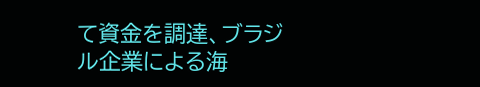て資金を調達、ブラジル企業による海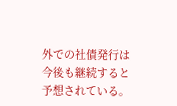外での社債発行は今後も継続すると予想されている。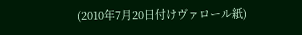(2010年7月20日付けヴァロール紙)